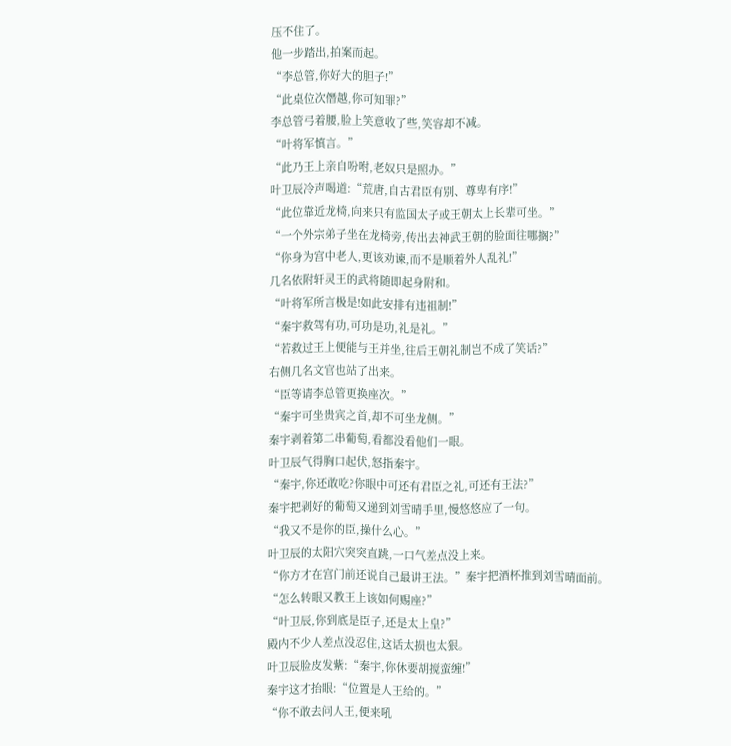压不住了。
他一步踏出,拍案而起。
“李总管,你好大的胆子!”
“此桌位次僭越,你可知罪?”
李总管弓着腰,脸上笑意收了些,笑容却不减。
“叶将军慎言。”
“此乃王上亲自吩咐,老奴只是照办。”
叶卫辰冷声喝道:“荒唐,自古君臣有别、尊卑有序!”
“此位靠近龙椅,向来只有监国太子或王朝太上长辈可坐。”
“一个外宗弟子坐在龙椅旁,传出去神武王朝的脸面往哪搁?”
“你身为宫中老人,更该劝谏,而不是顺着外人乱礼!”
几名依附轩灵王的武将随即起身附和。
“叶将军所言极是!如此安排有违祖制!”
“秦宇救驾有功,可功是功,礼是礼。”
“若救过王上便能与王并坐,往后王朝礼制岂不成了笑话?”
右侧几名文官也站了出来。
“臣等请李总管更换座次。”
“秦宇可坐贵宾之首,却不可坐龙侧。”
秦宇剥着第二串葡萄,看都没看他们一眼。
叶卫辰气得胸口起伏,怒指秦宇。
“秦宇,你还敢吃?你眼中可还有君臣之礼,可还有王法?”
秦宇把剥好的葡萄又递到刘雪晴手里,慢悠悠应了一句。
“我又不是你的臣,操什么心。”
叶卫辰的太阳穴突突直跳,一口气差点没上来。
“你方才在宫门前还说自己最讲王法。”秦宇把酒杯推到刘雪晴面前。
“怎么转眼又教王上该如何赐座?”
“叶卫辰,你到底是臣子,还是太上皇?”
殿内不少人差点没忍住,这话太损也太狠。
叶卫辰脸皮发紫:“秦宇,你休要胡搅蛮缠!”
秦宇这才抬眼:“位置是人王给的。”
“你不敢去问人王,便来吼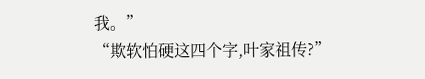我。”
“欺软怕硬这四个字,叶家祖传?”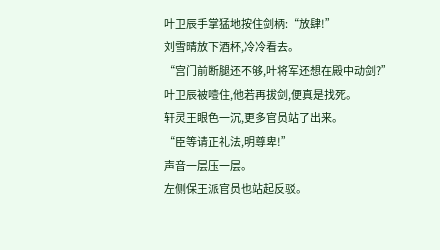叶卫辰手掌猛地按住剑柄:“放肆!”
刘雪晴放下酒杯,冷冷看去。
“宫门前断腿还不够,叶将军还想在殿中动剑?”
叶卫辰被噎住,他若再拔剑,便真是找死。
轩灵王眼色一沉,更多官员站了出来。
“臣等请正礼法,明尊卑!”
声音一层压一层。
左侧保王派官员也站起反驳。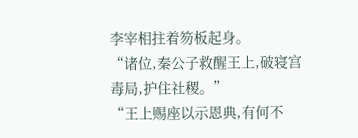李宰相拄着笏板起身。
“诸位,秦公子救醒王上,破寝宫毒局,护住社稷。”
“王上赐座以示恩典,有何不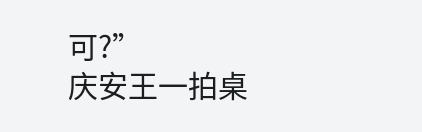可?”
庆安王一拍桌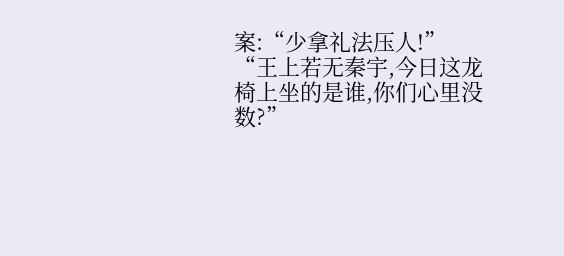案:“少拿礼法压人!”
“王上若无秦宇,今日这龙椅上坐的是谁,你们心里没数?”